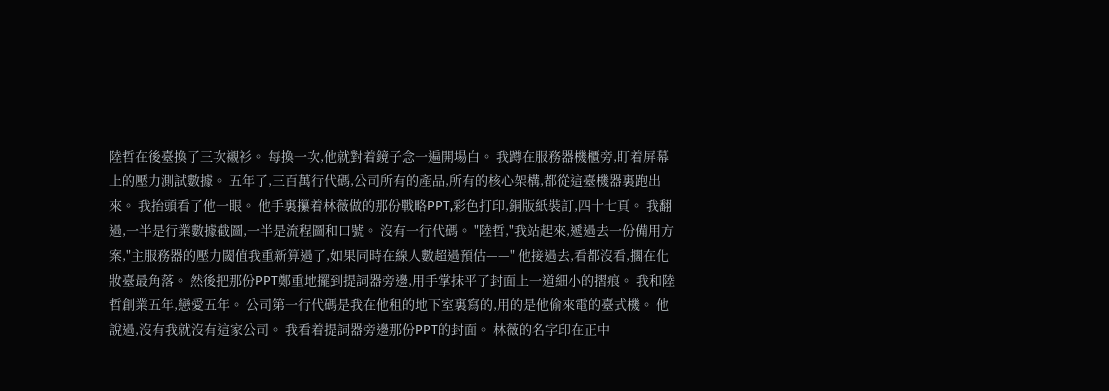陸哲在後臺換了三次襯衫。 每換一次,他就對着鏡子念一遍開場白。 我蹲在服務器機櫃旁,盯着屏幕上的壓力測試數據。 五年了,三百萬行代碼,公司所有的產品,所有的核心架構,都從這臺機器裏跑出來。 我抬頭看了他一眼。 他手裏攥着林薇做的那份戰略PPT,彩色打印,銅版紙裝訂,四十七頁。 我翻過,一半是行業數據截圖,一半是流程圖和口號。 沒有一行代碼。 "陸哲,"我站起來,遞過去一份備用方案,"主服務器的壓力閾值我重新算過了,如果同時在線人數超過預估——" 他接過去,看都沒看,擱在化妝臺最角落。 然後把那份PPT鄭重地擺到提詞器旁邊,用手掌抹平了封面上一道細小的摺痕。 我和陸哲創業五年,戀愛五年。 公司第一行代碼是我在他租的地下室裏寫的,用的是他偷來電的臺式機。 他說過,沒有我就沒有這家公司。 我看着提詞器旁邊那份PPT的封面。 林薇的名字印在正中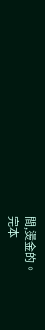間,燙金的。
完本